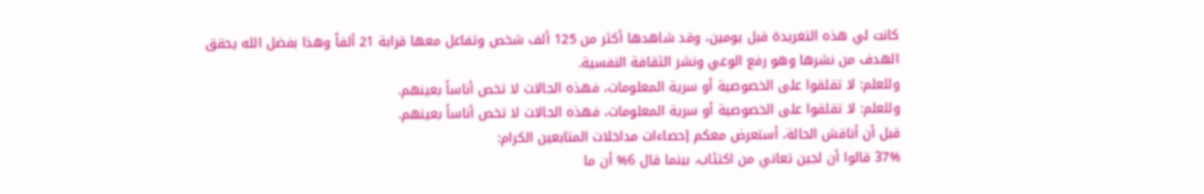كانت لي هذه التغريدة قبل يومين، وقد شاهدها أكثر من 125 ألف شخص وتفاعل معها قرابة 21 ألفاً وهذا بفضل الله يحقق الهدف من نشرها وهو رفع الوعي ونشر الثقافة النفسية.
وللعلم: لا تقلقوا على الخصوصية أو سرية المعلومات، فهذه الحالات لا تخص أناساً بعينهم.
وللعلم: لا تقلقوا على الخصوصية أو سرية المعلومات، فهذه الحالات لا تخص أناساً بعينهم.
قبل أن أناقش الحالة، أستعرض معكم إحصاءات مداخلات المتابعين الكرام:
37% قالوا أن لجين تعاني من اكتئاب، بينما قال 6% أن ما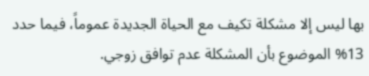بها ليس إلا مشكلة تكيف مع الحياة الجديدة عموماً، فيما حدد 13% الموضوع بأن المشكلة عدم توافق زوجي.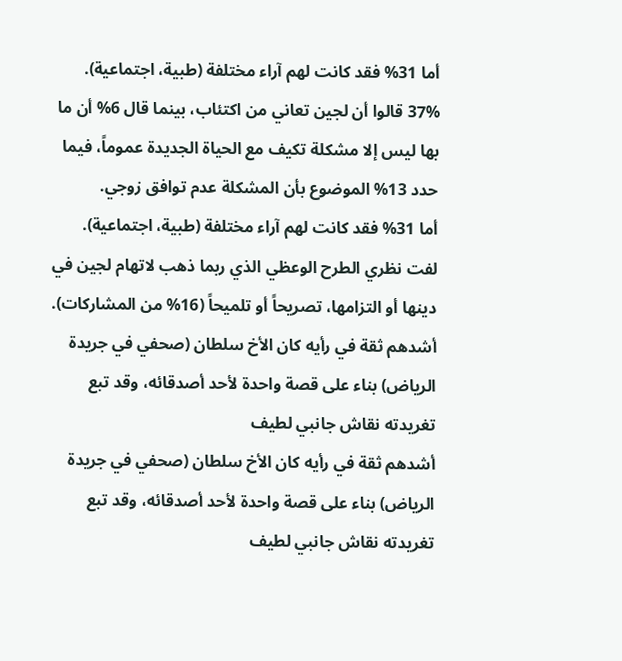أما 31% فقد كانت لهم آراء مختلفة (طبية، اجتماعية).
37% قالوا أن لجين تعاني من اكتئاب، بينما قال 6% أن ما بها ليس إلا مشكلة تكيف مع الحياة الجديدة عموماً، فيما حدد 13% الموضوع بأن المشكلة عدم توافق زوجي.
أما 31% فقد كانت لهم آراء مختلفة (طبية، اجتماعية).
لفت نظري الطرح الوعظي الذي ربما ذهب لاتهام لجين في دينها أو التزامها، تصريحاً أو تلميحاً (16% من المشاركات).
أشدهم ثقة في رأيه كان الأخ سلطان (صحفي في جريدة الرياض) بناء على قصة واحدة لأحد أصدقائه، وقد تبع تغريدته نقاش جانبي لطيف
أشدهم ثقة في رأيه كان الأخ سلطان (صحفي في جريدة الرياض) بناء على قصة واحدة لأحد أصدقائه، وقد تبع تغريدته نقاش جانبي لطيف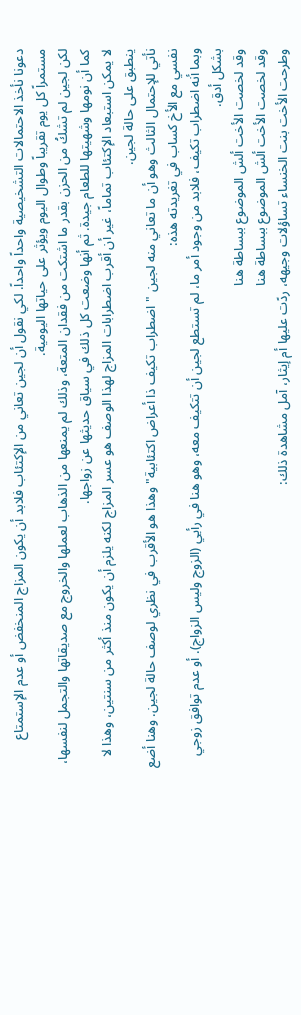دعونا نأخذ الاحتمالات التشخيصية واحداً واحداً. لكي نقول أن لجين تعاني من الإكتئاب فلابد أن يكون المزاج المنخفض أو عدم الإستمتاع مستمراً كل يوم تقريباً وطوال اليوم ويؤثر على حياتها اليومية.
لكن لجين لم تشكُ من الحزن بقدر ما اشتكت من فقدان المتعة، وذلك لم يمنعها من الذهاب لعملها والخروج مع صديقاتها والتجمل لنفسها، كما أن نومها وشهيتها للطعام جيدة. ثم أنها وضعت كل ذلك في سياق حديثها عن زواجها.
لا يمكن استبعاد الإكتئاب تماماً، غير أن أقرب اضطرابات المزاج لهذا الوصف هو عسر المزاج لكنه يلزم أن يكون منذ أكثر من سنتين، وهذا لا ينطبق على حالة لجين.
نأتي للإحتمال الثالث وهو أن ما تعاني منه لجين "اضطراب تكيف ذا أعراض اكتئابية" وهذا هو الأقرب في نظري لوصف حالة لجين. وهنا أضع نفسي مع الأخ كساب في تغريدته هذه:
وبما أنه اضطراب تكيف، فلابد من وجود أمر ما، لم تستطع لجين أن تتكيف معه، وهو هنا في رأيي (الزوج وليس الزواج). أو عدم توافق زوجي بشكل أدق.
وقد لخصت الأخت ألش الموضوع ببساطة هنا
وقد لخصت الأخت ألش الموضوع ببساطة هنا
وطرحت الأخت بنت الخنساء تساؤلات وجيهه، ردًت عليها أم إيثار، آمل مشاهدة ذلك: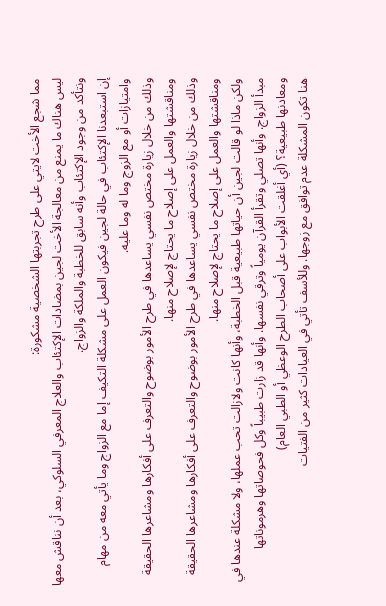مما شجع الأخت لايتي على طرح تجربتها الشخصية مشكورة:
ليس هناك ما يمنع من معالجة الأخت لجين بمضادات الإكتئاب والعلاج المعرفي السلوكي، بعد أن نناقش معها ونتأكد من وجود الإكتئاب وأنه سابق للخطبة والملكة والزواج.
إن استبعدنا الإكتئاب في حالة لجين فيكون العمل على مشكلة التكيف إما مع الزواج وما يأتي معه من مهام وامتيازات أو مع الزوج وما له وما عليه.
وذلك من خلال زيارة مختص نفسي يساعدها في طرح الأمور بوضوح والتعرف على أفكارها ومشاعرها الحقيقة ومناقشتها والعمل على إصلاح ما يحتاج لإصلاح منها.
وذلك من خلال زيارة مختص نفسي يساعدها في طرح الأمور بوضوح والتعرف على أفكارها ومشاعرها الحقيقة ومناقشتها والعمل على إصلاح ما يحتاج لإصلاح منها.
ولكن ماذا لو قالت لجين أن حياتها طبيعية قبل الخطبة، وأنها كانت ولازالت تحب عملها، ولا مشكلة عندها في مبدأ الزواج. وأنها تصلي وتقرأ القرآن يومياً وترقي نفسها. وأنها قد زارت طبيباً وكل فحوصاتها وهرموناتها ومعادنها طبيعية؟ (أي أغلقت الأبواب على أصحاب الطرح الوعظي أو الطبي العام)
هنا تكون المشكلة عدم توافق مع زوجها. وللأسف تأتي في العيادات كثير من الفتيات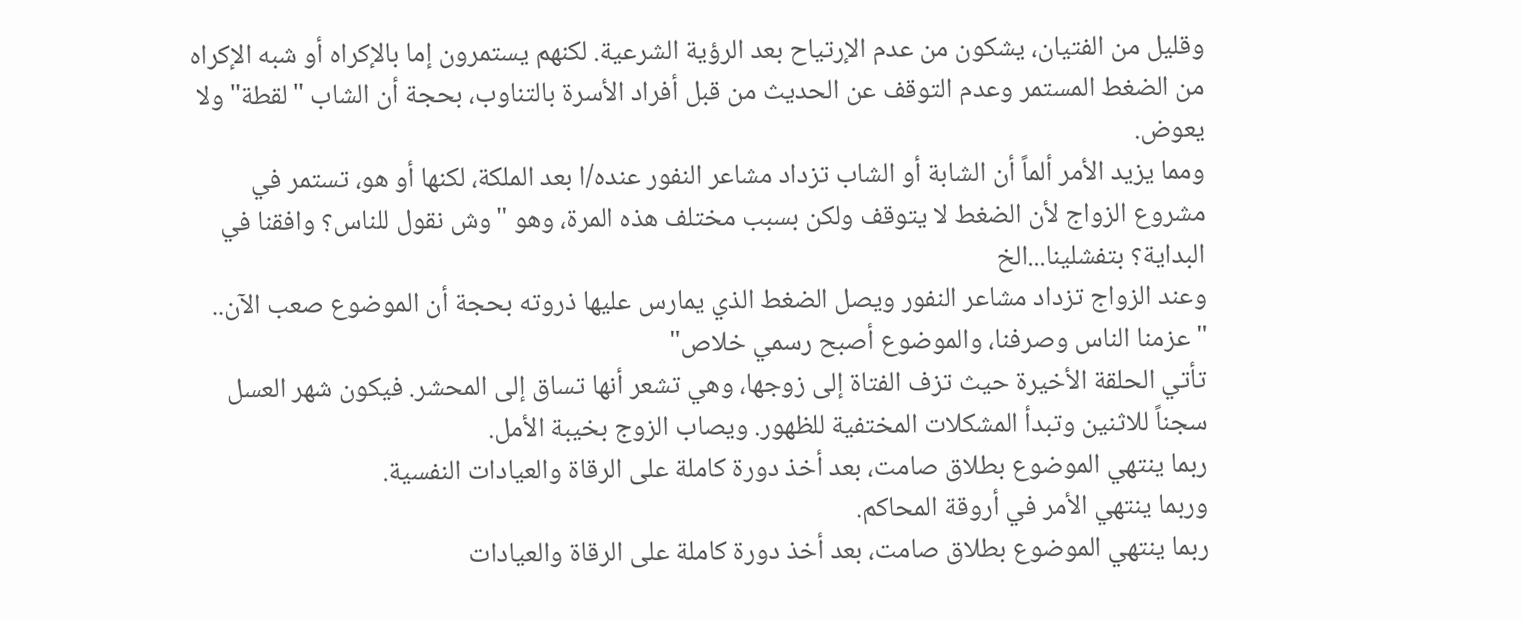وقليل من الفتيان، يشكون من عدم الإرتياح بعد الرؤية الشرعية. لكنهم يستمرون إما بالإكراه أو شبه الإكراه من الضغط المستمر وعدم التوقف عن الحديث من قبل أفراد الأسرة بالتناوب، بحجة أن الشاب "لقطة" ولا يعوض.
ومما يزيد الأمر ألماً أن الشابة أو الشاب تزداد مشاعر النفور عنده/ا بعد الملكة، لكنها أو هو، تستمر في مشروع الزواج لأن الضغط لا يتوقف ولكن بسبب مختلف هذه المرة، وهو "وش نقول للناس؟ وافقنا في البداية؟ بتفشلينا...الخ
وعند الزواج تزداد مشاعر النفور ويصل الضغط الذي يمارس عليها ذروته بحجة أن الموضوع صعب الآن.. "عزمنا الناس وصرفنا، والموضوع أصبح رسمي خلاص"
تأتي الحلقة الأخيرة حيث تزف الفتاة إلى زوجها، وهي تشعر أنها تساق إلى المحشر. فيكون شهر العسل سجناً للاثنين وتبدأ المشكلات المختفية للظهور. ويصاب الزوج بخيبة الأمل.
ربما ينتهي الموضوع بطلاق صامت، بعد أخذ دورة كاملة على الرقاة والعيادات النفسية.
وربما ينتهي الأمر في أروقة المحاكم.
ربما ينتهي الموضوع بطلاق صامت، بعد أخذ دورة كاملة على الرقاة والعيادات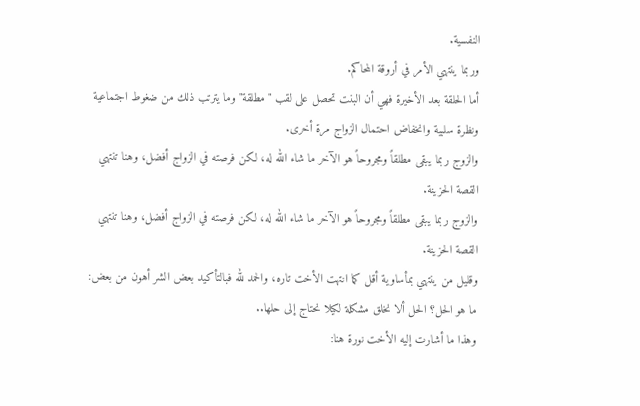النفسية.
وربما ينتهي الأمر في أروقة المحاكم.
أما الحلقة بعد الأخيرة فهي أن البنت تحصل على لقب "مطلقة" وما يترتب ذلك من ضغوط اجتماعية ونظرة سلبية وانخفاض احتمال الزواج مرة أخرى.
والزوج ربما يبقى مطلقاً ومجروحاً هو الآخر ما شاء الله له، لكن فرصته في الزواج أفضل، وهنا تنتهي القصة الحزينة.
والزوج ربما يبقى مطلقاً ومجروحاً هو الآخر ما شاء الله له، لكن فرصته في الزواج أفضل، وهنا تنتهي القصة الحزينة.
وقليل من ينتهي بمأساوية أقل كما انتهت الأخت تاره، والحمد لله فبالتأكيد بعض الشر أهون من بعض:
ما هو الحل؟ الحل ألا نخلق مشكلة لكيلا نحتاج إلى حلها..
وهذا ما أشارت إليه الأخت نورة هنا: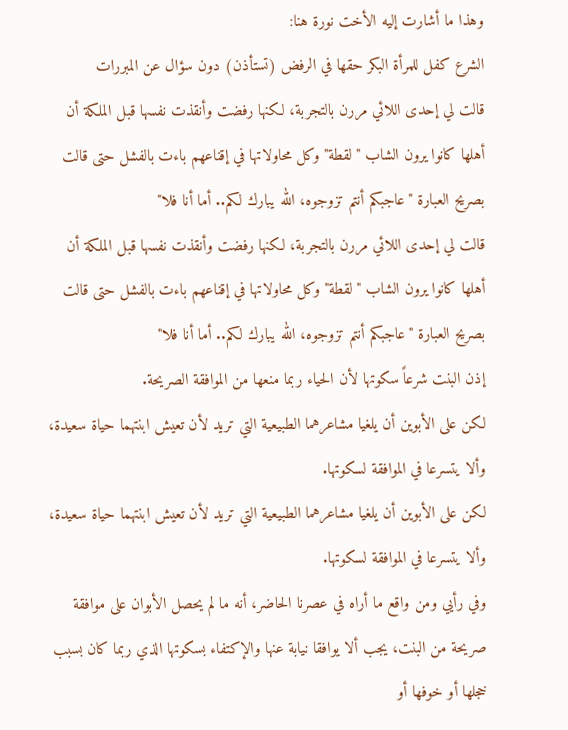وهذا ما أشارت إليه الأخت نورة هنا:
الشرع كفل للمرأة البكر حقها في الرفض (تستأذن) دون سؤال عن المبررات
قالت لي إحدى اللائي مررن بالتجربة، لكنها رفضت وأنقذت نفسها قبل الملكة أن أهلها كانوا يرون الشاب "لقطة" وكل محاولاتها في إقناعهم باءت بالفشل حتى قالت بصريح العبارة "عاجبكم أنتم تزوجوه، الله يبارك لكم.. أما أنا فلا"
قالت لي إحدى اللائي مررن بالتجربة، لكنها رفضت وأنقذت نفسها قبل الملكة أن أهلها كانوا يرون الشاب "لقطة" وكل محاولاتها في إقناعهم باءت بالفشل حتى قالت بصريح العبارة "عاجبكم أنتم تزوجوه، الله يبارك لكم.. أما أنا فلا"
إذن البنت شرعاً سكوتها لأن الحياء ربما منعها من الموافقة الصريحة.
لكن على الأبوين أن يلغيا مشاعرهما الطبيعية التي تريد لأن تعيش ابنتهما حياة سعيدة، وألا يتسرعا في الموافقة لسكوتها.
لكن على الأبوين أن يلغيا مشاعرهما الطبيعية التي تريد لأن تعيش ابنتهما حياة سعيدة، وألا يتسرعا في الموافقة لسكوتها.
وفي رأيي ومن واقع ما أراه في عصرنا الحاضر، أنه ما لم يحصل الأبوان على موافقة صريحة من البنت، يجب ألا يوافقا نيابة عنها والإكتفاء بسكوتها الذي ربما كان بسبب خجلها أو خوفها أو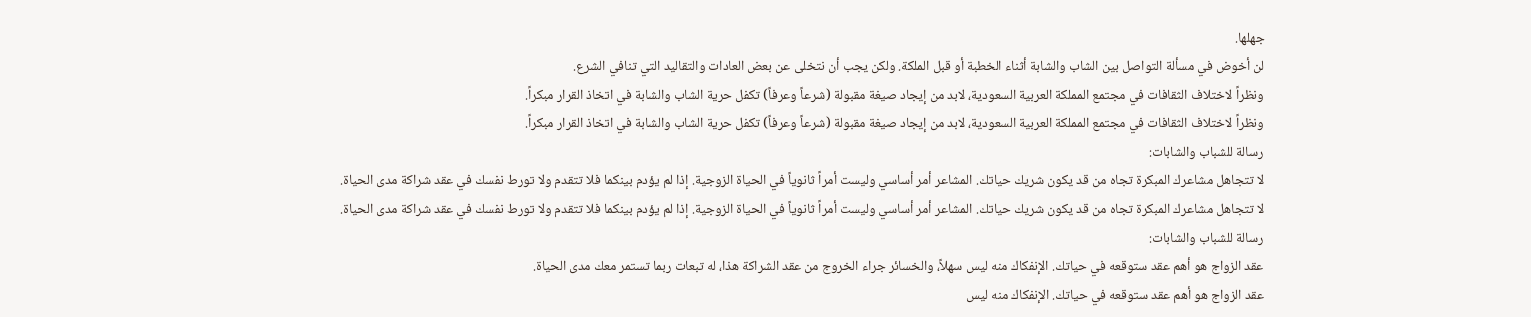جهلها.
لن أخوض في مسألة التواصل بين الشاب والشابة أثناء الخطبة أو قبل الملكة. ولكن يجب أن نتخلى عن بعض العادات والتقاليد التي تنافي الشرع.
ونظراً لاختلاف الثقافات في مجتمع المملكة العربية السعودية، لابد من إيجاد صيغة مقبولة (شرعاً وعرفاً) تكفل حرية الشاب والشابة في اتخاذ القرار مبكراً.
ونظراً لاختلاف الثقافات في مجتمع المملكة العربية السعودية، لابد من إيجاد صيغة مقبولة (شرعاً وعرفاً) تكفل حرية الشاب والشابة في اتخاذ القرار مبكراً.
رسالة للشباب والشابات:
لا تتجاهل مشاعرك المبكرة تجاه من قد يكون شريك حياتك. المشاعر أمر أساسي وليست أمراً ثانوياً في الحياة الزوجية. إذا لم يؤدم بينكما فلا تتقدم ولا تورط نفسك في عقد شراكة مدى الحياة.
لا تتجاهل مشاعرك المبكرة تجاه من قد يكون شريك حياتك. المشاعر أمر أساسي وليست أمراً ثانوياً في الحياة الزوجية. إذا لم يؤدم بينكما فلا تتقدم ولا تورط نفسك في عقد شراكة مدى الحياة.
رسالة للشباب والشابات:
عقد الزواج هو أهم عقد ستوقعه في حياتك. الإنفكاك منه ليس سهلاً، والخسائر جراء الخروج من عقد الشراكة هذا، له تبعات ربما تستمر معك مدى الحياة.
عقد الزواج هو أهم عقد ستوقعه في حياتك. الإنفكاك منه ليس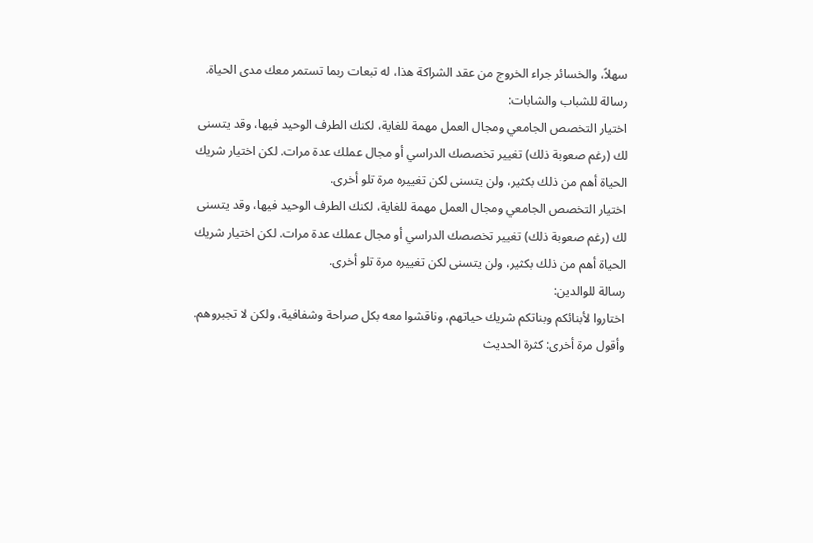سهلاً، والخسائر جراء الخروج من عقد الشراكة هذا، له تبعات ربما تستمر معك مدى الحياة.
رسالة للشباب والشابات:
اختيار التخصص الجامعي ومجال العمل مهمة للغاية، لكنك الطرف الوحيد فيها، وقد يتسنى لك (رغم صعوبة ذلك) تغيير تخصصك الدراسي أو مجال عملك عدة مرات. لكن اختيار شريك الحياة أهم من ذلك بكثير، ولن يتسنى لكن تغييره مرة تلو أخرى.
اختيار التخصص الجامعي ومجال العمل مهمة للغاية، لكنك الطرف الوحيد فيها، وقد يتسنى لك (رغم صعوبة ذلك) تغيير تخصصك الدراسي أو مجال عملك عدة مرات. لكن اختيار شريك الحياة أهم من ذلك بكثير، ولن يتسنى لكن تغييره مرة تلو أخرى.
رسالة للوالدين:
اختاروا لأبنائكم وبناتكم شريك حياتهم، وناقشوا معه بكل صراحة وشفافية، ولكن لا تجبروهم.
وأقول مرة أخرى: كثرة الحديث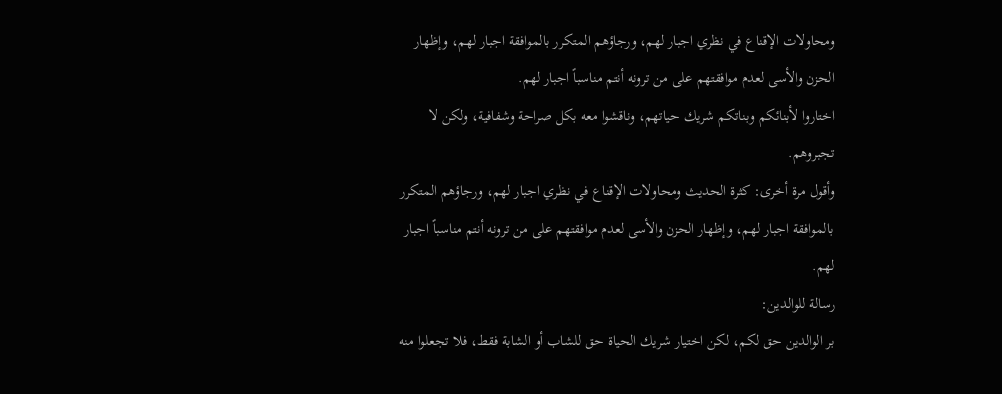ومحاولات الإقناع في نظري اجبار لهم، ورجاؤهم المتكرر بالموافقة اجبار لهم، وإظهار الحزن والأسى لعدم موافقتهم على من ترونه أنتم مناسباً اجبار لهم.
اختاروا لأبنائكم وبناتكم شريك حياتهم، وناقشوا معه بكل صراحة وشفافية، ولكن لا تجبروهم.
وأقول مرة أخرى: كثرة الحديث ومحاولات الإقناع في نظري اجبار لهم، ورجاؤهم المتكرر بالموافقة اجبار لهم، وإظهار الحزن والأسى لعدم موافقتهم على من ترونه أنتم مناسباً اجبار لهم.
رسالة للوالدين:
بر الوالدين حق لكم، لكن اختيار شريك الحياة حق للشاب أو الشابة فقط، فلا تجعلوا منه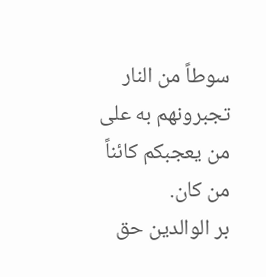سوطاً من النار تجبرونهم به على من يعجبكم كائناً من كان.
بر الوالدين حق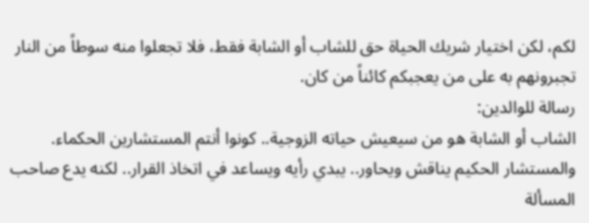لكم، لكن اختيار شريك الحياة حق للشاب أو الشابة فقط، فلا تجعلوا منه سوطاً من النار تجبرونهم به على من يعجبكم كائناً من كان.
رسالة للوالدين:
الشاب أو الشابة هو من سيعيش حياته الزوجية.. كونوا أنتم المستشارين الحكماء.
والمستشار الحكيم يناقش ويحاور.. يبدي رأيه ويساعد في اتخاذ القرار.. لكنه يدع صاحب المسألة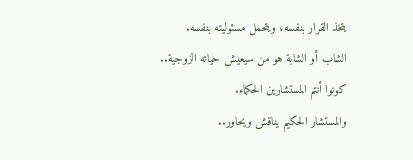يتخذ القرار بنفسه، ويتحمل مسئوليته بنفسه.
الشاب أو الشابة هو من سيعيش حياته الزوجية.. كونوا أنتم المستشارين الحكماء.
والمستشار الحكيم يناقش ويحاور..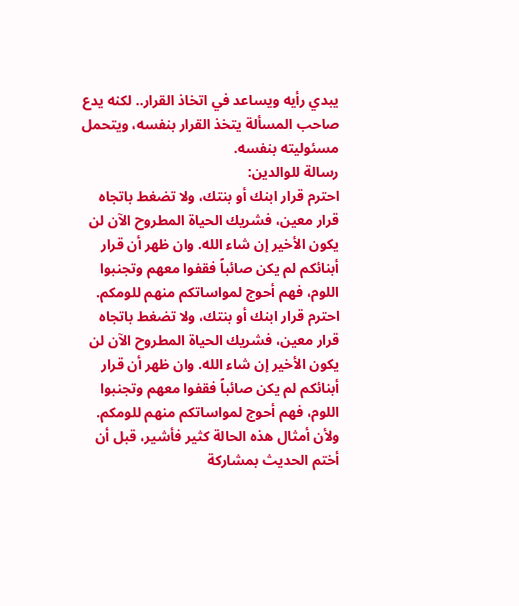يبدي رأيه ويساعد في اتخاذ القرار.. لكنه يدع صاحب المسألة يتخذ القرار بنفسه، ويتحمل مسئوليته بنفسه.
رسالة للوالدين:
احترم قرار ابنك أو بنتك، ولا تضغط باتجاه قرار معين، فشريك الحياة المطروح الآن لن يكون الأخير إن شاء الله. وان ظهر أن قرار أبنائكم لم يكن صائباً فقفوا معهم وتجنبوا اللوم، فهم أحوج لمواساتكم منهم للومكم.
احترم قرار ابنك أو بنتك، ولا تضغط باتجاه قرار معين، فشريك الحياة المطروح الآن لن يكون الأخير إن شاء الله. وان ظهر أن قرار أبنائكم لم يكن صائباً فقفوا معهم وتجنبوا اللوم، فهم أحوج لمواساتكم منهم للومكم.
ولأن أمثال هذه الحالة كثير فأشير، قبل أن أختم الحديث بمشاركة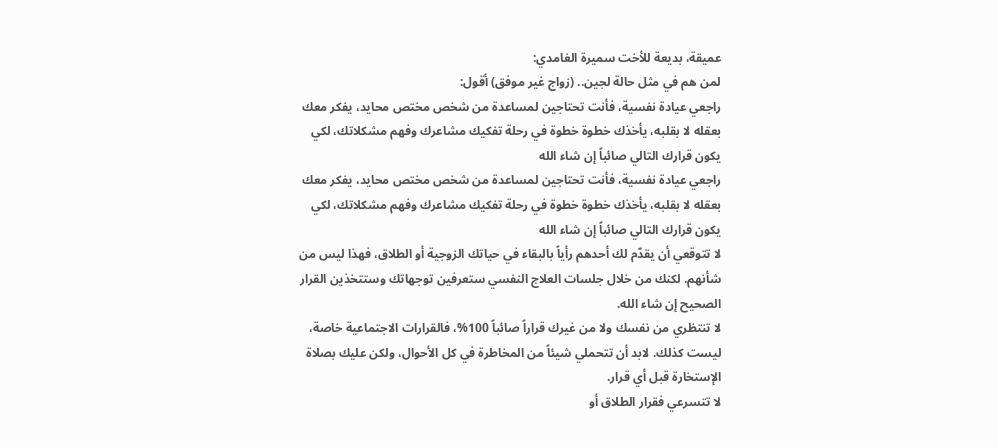عميقة، بديعة للأخت سميرة الغامدي:
لمن هم في مثل حالة لجين.. (زواج غير موفق) أقول:
راجعي عيادة نفسية، فأنت تحتاجين لمساعدة من شخص مختص محايد، يفكر معك بعقله لا بقلبه، يأخذك خطوة خطوة في رحلة تفكيك مشاعرك وفهم مشكلاتك، لكي يكون قرارك التالي صائباً إن شاء الله
راجعي عيادة نفسية، فأنت تحتاجين لمساعدة من شخص مختص محايد، يفكر معك بعقله لا بقلبه، يأخذك خطوة خطوة في رحلة تفكيك مشاعرك وفهم مشكلاتك، لكي يكون قرارك التالي صائباً إن شاء الله
لا تتوقعي أن يقدّم لك أحدهم رأياً بالبقاء في حياتك الزوجية أو الطلاق، فهذا ليس من شأنهم. لكنك من خلال جلسات العلاج النفسي ستعرفين توجهاتك وستتخذين القرار الصحيح إن شاء الله.
لا تنتظري من نفسك ولا من غيرك قراراً صائباً 100%، فالقرارات الاجتماعية خاصة، ليست كذلك. لابد أن تتحملي شيئاً من المخاطرة في كل الأحوال، ولكن عليك بصلاة الإستخارة قبل أي قرار.
لا تتسرعي فقرار الطلاق أو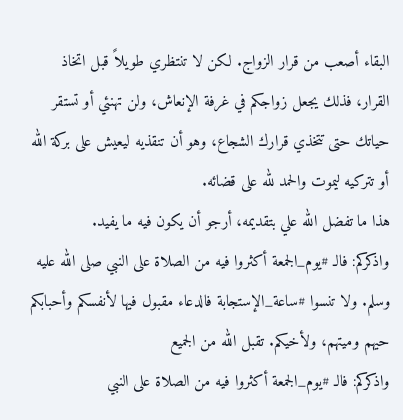البقاء أصعب من قرار الزواج. لكن لا تنتظري طويلاً قبل اتخاذ القرار، فذلك يجعل زواجكم في غرفة الإنعاش، ولن تهنئي أو تستقر حياتك حتى تتخذي قرارك الشجاع، وهو أن تنقذيه ليعيش على بركة الله أو تتركيه ليموت والحمد لله على قضائه.
هذا ما تفضل الله علي بتقديمه، أرجو أن يكون فيه ما يفيد.
واذكركم: فالـ #يوم_الجمعة أكثروا فيه من الصلاة على النبي صلى الله عليه وسلم. ولا تنسوا #ساعة_الإستجابة فالدعاء مقبول فيها لأنفسكم وأحبابكم حيهم وميتهم، ولأخيكم. تقبل الله من الجميع
واذكركم: فالـ #يوم_الجمعة أكثروا فيه من الصلاة على النبي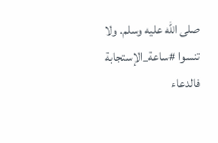صلى الله عليه وسلم. ولا تنسوا #ساعة_الإستجابة فالدعاء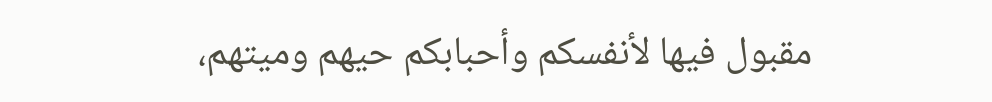مقبول فيها لأنفسكم وأحبابكم حيهم وميتهم،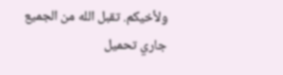ولأخيكم. تقبل الله من الجميع
جاري تحميل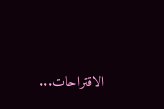الاقتراحات...